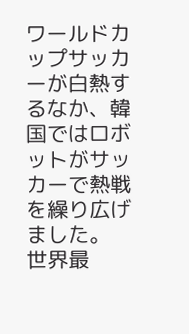ワールドカップサッカーが白熱するなか、韓国ではロボットがサッカーで熱戦を繰り広げました。
世界最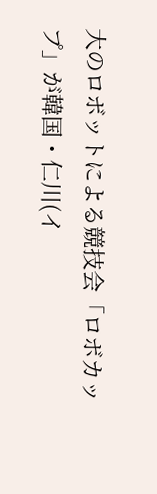大のロボットによる競技会「ロボカップ」が韓国・仁川(イ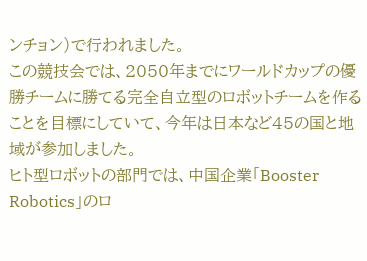ンチョン)で行われました。
この競技会では、2050年までにワールドカップの優勝チームに勝てる完全自立型のロボットチームを作ることを目標にしていて、今年は日本など45の国と地域が参加しました。
ヒト型ロボットの部門では、中国企業「Booster Robotics」のロ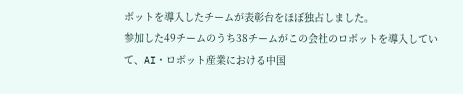ボットを導入したチームが表彰台をほぼ独占しました。
参加した49チームのうち38チームがこの会社のロボットを導入していて、AI・ロボット産業における中国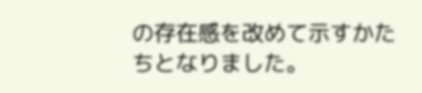の存在感を改めて示すかたちとなりました。